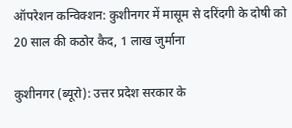ऑपरेशन कन्विक्शन: कुशीनगर में मासूम से दरिंदगी के दोषी को 20 साल की कठोर कैद, 1 लाख जुर्माना

कुशीनगर (ब्यूरो): उत्तर प्रदेश सरकार के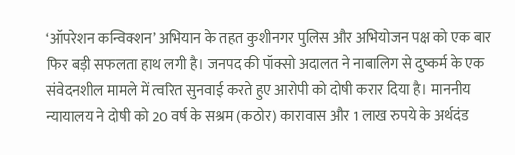‘ऑपरेशन कन्विक्शन’ अभियान के तहत कुशीनगर पुलिस और अभियोजन पक्ष को एक बार फिर बड़ी सफलता हाथ लगी है। जनपद की पॉक्सो अदालत ने नाबालिग से दुष्कर्म के एक संवेदनशील मामले में त्वरित सुनवाई करते हुए आरोपी को दोषी करार दिया है। माननीय न्यायालय ने दोषी को 20 वर्ष के सश्रम (कठोर) कारावास और 1 लाख रुपये के अर्थदंड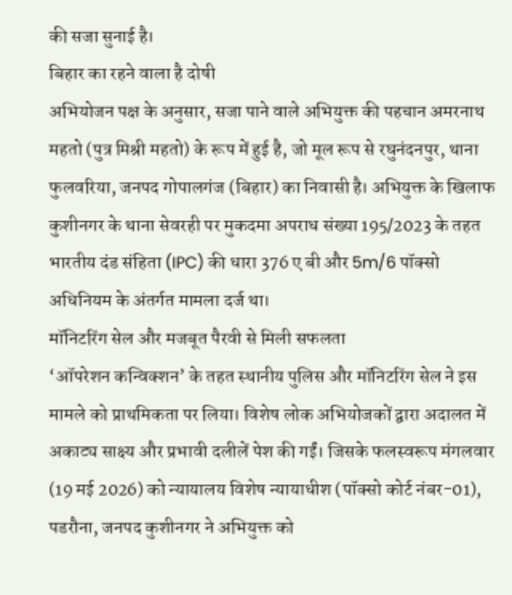की सजा सुनाई है।
बिहार का रहने वाला है दोषी
अभियोजन पक्ष के अनुसार, सजा पाने वाले अभियुक्त की पहचान अमरनाथ महतो (पुत्र मिश्री महतो) के रूप में हुई है, जो मूल रूप से रघुनंदनपुर, थाना फुलवरिया, जनपद गोपालगंज (बिहार) का निवासी है। अभियुक्त के खिलाफ कुशीनगर के थाना सेवरही पर मुकदमा अपराध संख्या 195/2023 के तहत भारतीय दंड संहिता (IPC) की धारा 376 ए बी और 5m/6 पॉक्सो अधिनियम के अंतर्गत मामला दर्ज था।
मॉनिटरिंग सेल और मजबूत पैरवी से मिली सफलता
‘ऑपरेशन कन्विक्शन’ के तहत स्थानीय पुलिस और मॉनिटरिंग सेल ने इस मामले को प्राथमिकता पर लिया। विशेष लोक अभियोजकों द्वारा अदालत में अकाट्य साक्ष्य और प्रभावी दलीलें पेश की गईं। जिसके फलस्वरूप मंगलवार (19 मई 2026) को न्यायालय विशेष न्यायाधीश (पॉक्सो कोर्ट नंबर-01), पडरौना, जनपद कुशीनगर ने अभियुक्त को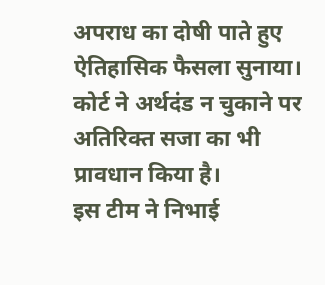अपराध का दोषी पाते हुए ऐतिहासिक फैसला सुनाया। कोर्ट ने अर्थदंड न चुकाने पर अतिरिक्त सजा का भी प्रावधान किया है।
इस टीम ने निभाई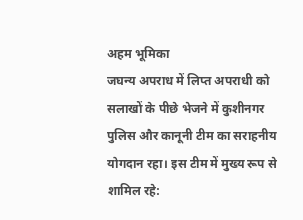अहम भूमिका
जघन्य अपराध में लिप्त अपराधी को सलाखों के पीछे भेजने में कुशीनगर पुलिस और कानूनी टीम का सराहनीय योगदान रहा। इस टीम में मुख्य रूप से शामिल रहे: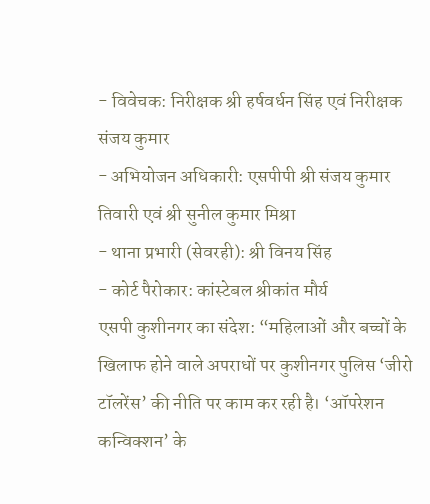- विवेचक: निरीक्षक श्री हर्षवर्धन सिंह एवं निरीक्षक संजय कुमार
- अभियोजन अधिकारी: एसपीपी श्री संजय कुमार तिवारी एवं श्री सुनील कुमार मिश्रा
- थाना प्रभारी (सेवरही): श्री विनय सिंह
- कोर्ट पैरोकार: कांस्टेबल श्रीकांत मौर्य
एसपी कुशीनगर का संदेश: “महिलाओं और बच्चों के खिलाफ होने वाले अपराधों पर कुशीनगर पुलिस ‘जीरो टॉलरेंस’ की नीति पर काम कर रही है। ‘ऑपरेशन कन्विक्शन’ के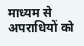माध्यम से अपराधियों को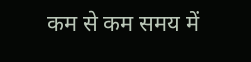कम से कम समय में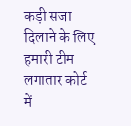कड़ी सजा दिलाने के लिए हमारी टीम लगातार कोर्ट में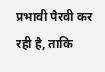प्रभावी पैरवी कर रही है, ताकि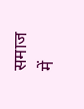समाज में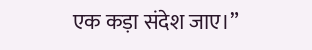एक कड़ा संदेश जाए।”